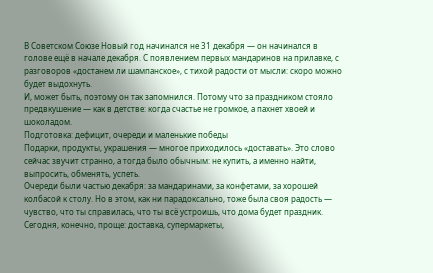В Советском Союзе Новый год начинался не 31 декабря — он начинался в голове ещё в начале декабря. С появлением первых мандаринов на прилавке, с разговоров «достанем ли шампанское», с тихой радости от мысли: скоро можно будет выдохнуть.
И, может быть, поэтому он так запомнился. Потому что за праздником стояло предвкушение — как в детстве: когда счастье не громкое, а пахнет хвоей и шоколадом.
Подготовка: дефицит, очереди и маленькие победы
Подарки, продукты, украшения — многое приходилось «доставать». Это слово сейчас звучит странно, а тогда было обычным: не купить, а именно найти, выпросить, обменять, успеть.
Очереди были частью декабря: за мандаринами, за конфетами, за хорошей колбасой к столу. Но в этом, как ни парадоксально, тоже была своя радость — чувство, что ты справилась, что ты всё устроишь, что дома будет праздник.
Сегодня, конечно, проще: доставка, супермаркеты,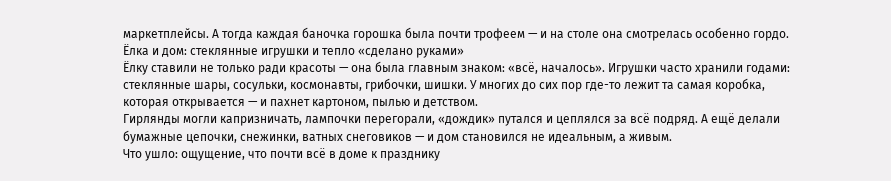маркетплейсы. А тогда каждая баночка горошка была почти трофеем — и на столе она смотрелась особенно гордо.
Ёлка и дом: стеклянные игрушки и тепло «сделано руками»
Ёлку ставили не только ради красоты — она была главным знаком: «всё, началось». Игрушки часто хранили годами: стеклянные шары, сосульки, космонавты, грибочки, шишки. У многих до сих пор где-то лежит та самая коробка, которая открывается — и пахнет картоном, пылью и детством.
Гирлянды могли капризничать, лампочки перегорали, «дождик» путался и цеплялся за всё подряд. А ещё делали бумажные цепочки, снежинки, ватных снеговиков — и дом становился не идеальным, а живым.
Что ушло: ощущение, что почти всё в доме к празднику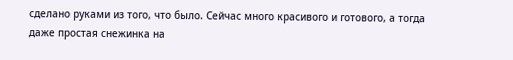сделано руками из того, что было. Сейчас много красивого и готового, а тогда даже простая снежинка на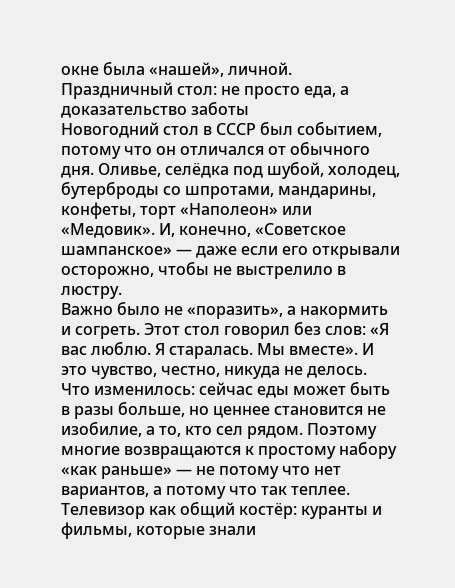окне была «нашей», личной.
Праздничный стол: не просто еда, а доказательство заботы
Новогодний стол в СССР был событием, потому что он отличался от обычного дня. Оливье, селёдка под шубой, холодец, бутерброды со шпротами, мандарины, конфеты, торт «Наполеон» или «Медовик». И, конечно, «Советское шампанское» — даже если его открывали осторожно, чтобы не выстрелило в люстру.
Важно было не «поразить», а накормить и согреть. Этот стол говорил без слов: «Я вас люблю. Я старалась. Мы вместе». И это чувство, честно, никуда не делось.
Что изменилось: сейчас еды может быть в разы больше, но ценнее становится не изобилие, а то, кто сел рядом. Поэтому многие возвращаются к простому набору «как раньше» — не потому что нет вариантов, а потому что так теплее.
Телевизор как общий костёр: куранты и фильмы, которые знали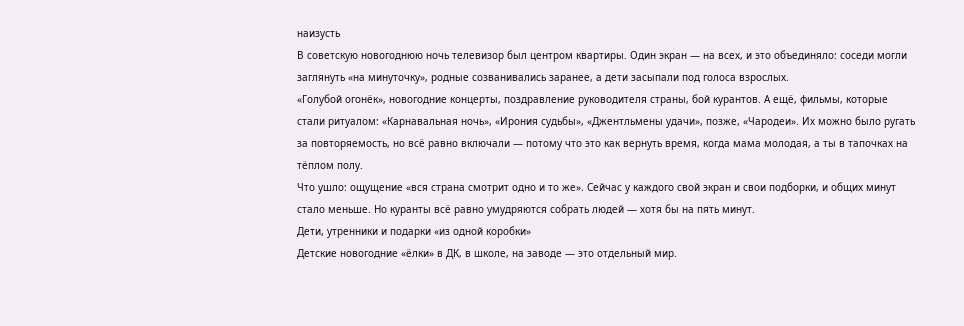наизусть
В советскую новогоднюю ночь телевизор был центром квартиры. Один экран — на всех, и это объединяло: соседи могли заглянуть «на минуточку», родные созванивались заранее, а дети засыпали под голоса взрослых.
«Голубой огонёк», новогодние концерты, поздравление руководителя страны, бой курантов. А ещё, фильмы, которые стали ритуалом: «Карнавальная ночь», «Ирония судьбы», «Джентльмены удачи», позже, «Чародеи». Их можно было ругать за повторяемость, но всё равно включали — потому что это как вернуть время, когда мама молодая, а ты в тапочках на тёплом полу.
Что ушло: ощущение «вся страна смотрит одно и то же». Сейчас у каждого свой экран и свои подборки, и общих минут стало меньше. Но куранты всё равно умудряются собрать людей — хотя бы на пять минут.
Дети, утренники и подарки «из одной коробки»
Детские новогодние «ёлки» в ДК, в школе, на заводе — это отдельный мир.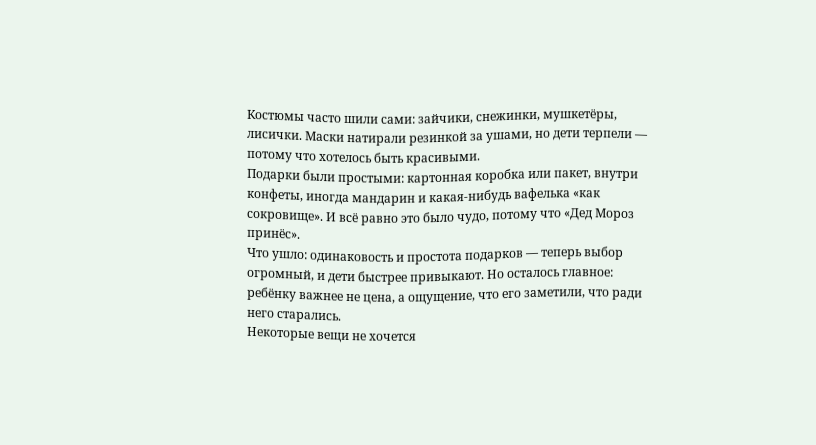Костюмы часто шили сами: зайчики, снежинки, мушкетёры, лисички. Маски натирали резинкой за ушами, но дети терпели — потому что хотелось быть красивыми.
Подарки были простыми: картонная коробка или пакет, внутри конфеты, иногда мандарин и какая-нибудь вафелька «как сокровище». И всё равно это было чудо, потому что «Дед Мороз принёс».
Что ушло: одинаковость и простота подарков — теперь выбор огромный, и дети быстрее привыкают. Но осталось главное: ребёнку важнее не цена, а ощущение, что его заметили, что ради него старались.
Некоторые вещи не хочется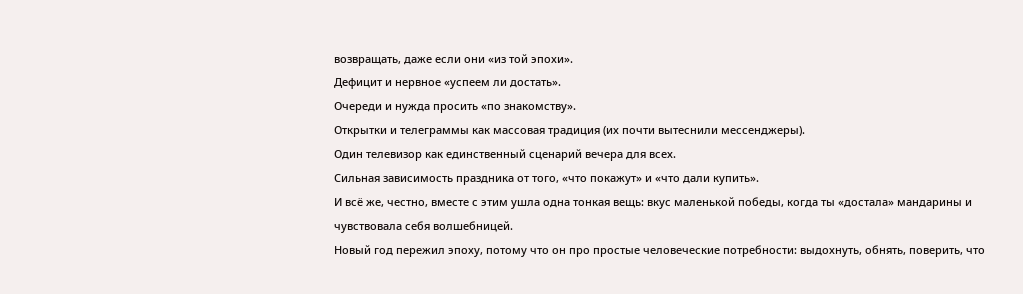возвращать, даже если они «из той эпохи».
Дефицит и нервное «успеем ли достать».
Очереди и нужда просить «по знакомству».
Открытки и телеграммы как массовая традиция (их почти вытеснили мессенджеры).
Один телевизор как единственный сценарий вечера для всех.
Сильная зависимость праздника от того, «что покажут» и «что дали купить».
И всё же, честно, вместе с этим ушла одна тонкая вещь: вкус маленькой победы, когда ты «достала» мандарины и чувствовала себя волшебницей.
Новый год пережил эпоху, потому что он про простые человеческие потребности: выдохнуть, обнять, поверить, что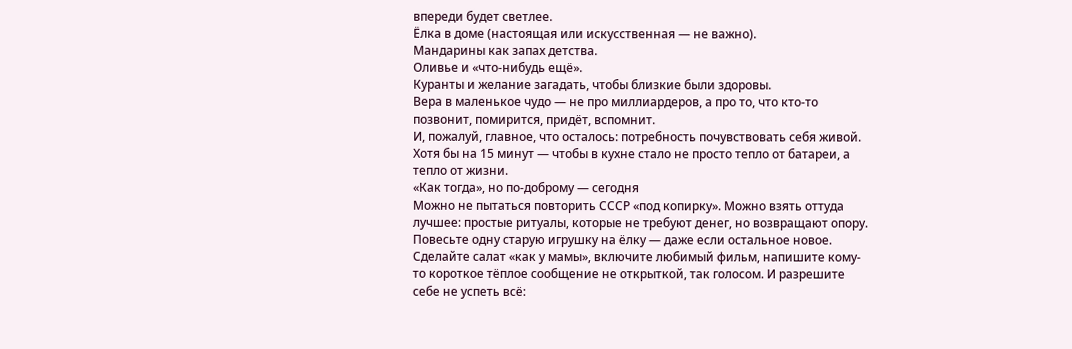впереди будет светлее.
Ёлка в доме (настоящая или искусственная — не важно).
Мандарины как запах детства.
Оливье и «что-нибудь ещё».
Куранты и желание загадать, чтобы близкие были здоровы.
Вера в маленькое чудо — не про миллиардеров, а про то, что кто-то позвонит, помирится, придёт, вспомнит.
И, пожалуй, главное, что осталось: потребность почувствовать себя живой. Хотя бы на 15 минут — чтобы в кухне стало не просто тепло от батареи, а тепло от жизни.
«Как тогда», но по-доброму — сегодня
Можно не пытаться повторить СССР «под копирку». Можно взять оттуда лучшее: простые ритуалы, которые не требуют денег, но возвращают опору.
Повесьте одну старую игрушку на ёлку — даже если остальное новое. Сделайте салат «как у мамы», включите любимый фильм, напишите кому-то короткое тёплое сообщение не открыткой, так голосом. И разрешите себе не успеть всё: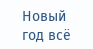Новый год всё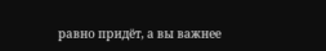равно придёт, а вы важнее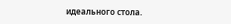идеального стола.